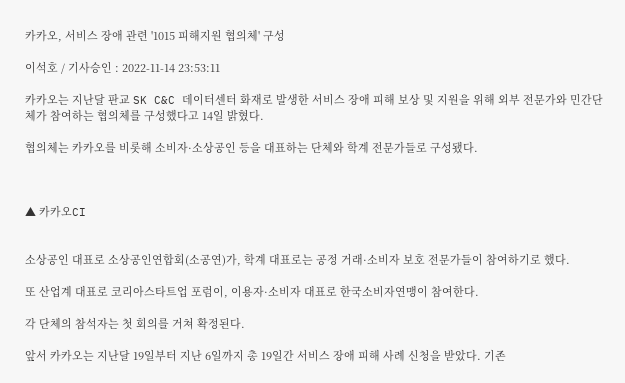카카오, 서비스 장애 관련 '1015 피해지원 협의체' 구성

이석호 / 기사승인 : 2022-11-14 23:53:11

카카오는 지난달 판교 SK C&C 데이터센터 화재로 발생한 서비스 장애 피해 보상 및 지원을 위해 외부 전문가와 민간단체가 참여하는 협의체를 구성했다고 14일 밝혔다.

협의체는 카카오를 비롯해 소비자·소상공인 등을 대표하는 단체와 학계 전문가들로 구성됐다.



▲ 카카오CI


소상공인 대표로 소상공인연합회(소공연)가, 학계 대표로는 공정 거래·소비자 보호 전문가들이 참여하기로 했다.

또 산업계 대표로 코리아스타트업 포럼이, 이용자·소비자 대표로 한국소비자연맹이 참여한다.

각 단체의 참석자는 첫 회의를 거쳐 확정된다.

앞서 카카오는 지난달 19일부터 지난 6일까지 총 19일간 서비스 장애 피해 사례 신청을 받았다. 기존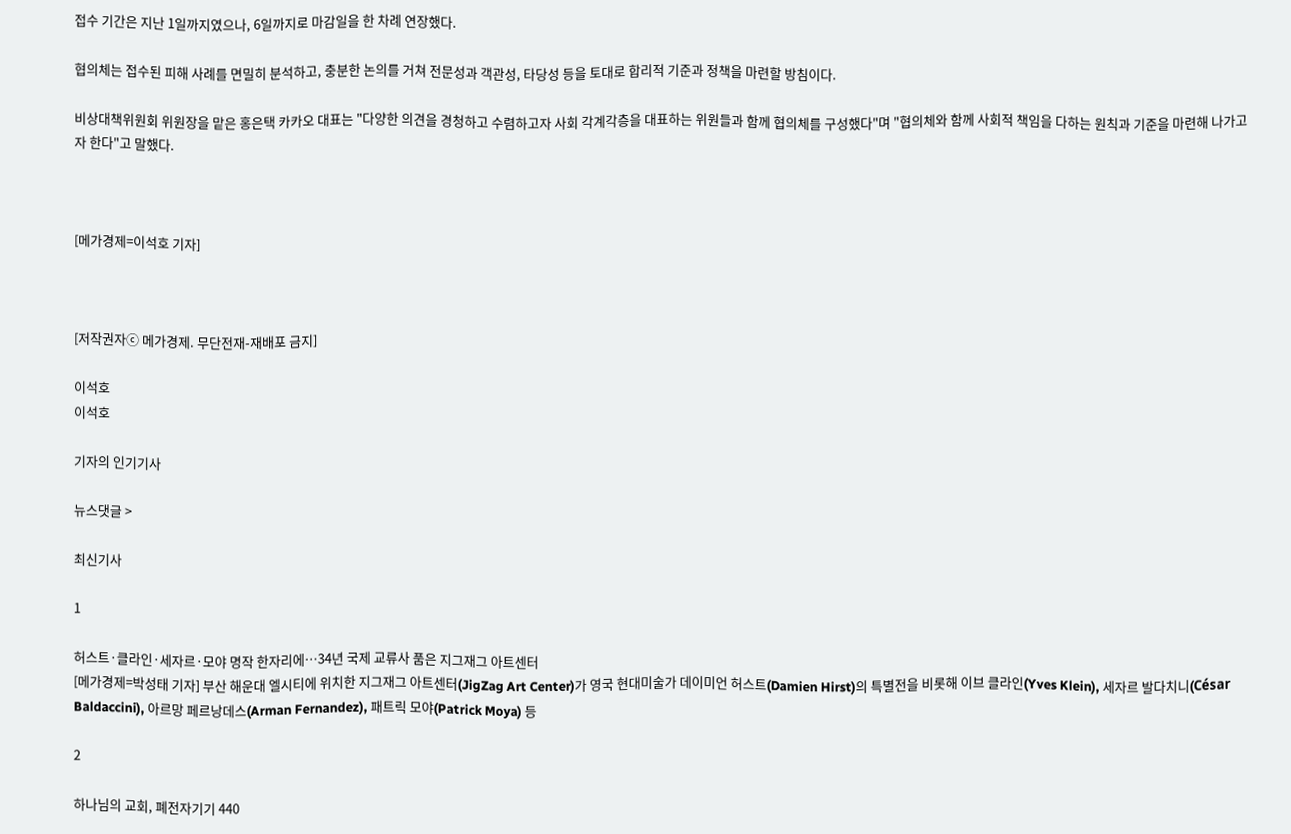접수 기간은 지난 1일까지였으나, 6일까지로 마감일을 한 차례 연장했다.

협의체는 접수된 피해 사례를 면밀히 분석하고, 충분한 논의를 거쳐 전문성과 객관성, 타당성 등을 토대로 합리적 기준과 정책을 마련할 방침이다.

비상대책위원회 위원장을 맡은 홍은택 카카오 대표는 "다양한 의견을 경청하고 수렴하고자 사회 각계각층을 대표하는 위원들과 함께 협의체를 구성했다"며 "협의체와 함께 사회적 책임을 다하는 원칙과 기준을 마련해 나가고자 한다"고 말했다.



[메가경제=이석호 기자]



[저작권자ⓒ 메가경제. 무단전재-재배포 금지]

이석호
이석호

기자의 인기기사

뉴스댓글 >

최신기사

1

허스트·클라인·세자르·모야 명작 한자리에…34년 국제 교류사 품은 지그재그 아트센터
[메가경제=박성태 기자] 부산 해운대 엘시티에 위치한 지그재그 아트센터(JigZag Art Center)가 영국 현대미술가 데이미언 허스트(Damien Hirst)의 특별전을 비롯해 이브 클라인(Yves Klein), 세자르 발다치니(César Baldaccini), 아르망 페르낭데스(Arman Fernandez), 패트릭 모야(Patrick Moya) 등

2

하나님의 교회, 폐전자기기 440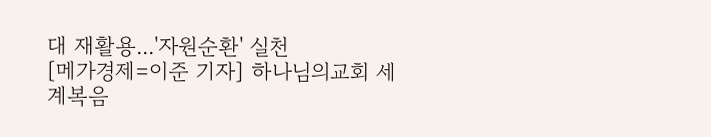대 재활용...'자원순환' 실천
[메가경제=이준 기자] 하나님의교회 세계복음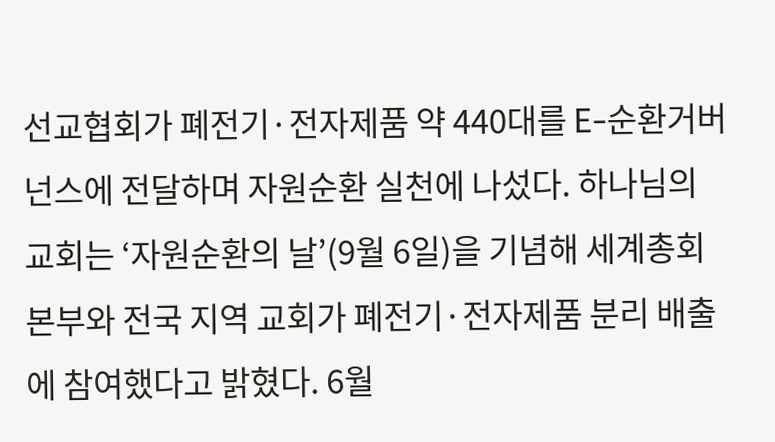선교협회가 폐전기·전자제품 약 440대를 E-순환거버넌스에 전달하며 자원순환 실천에 나섰다. 하나님의 교회는 ‘자원순환의 날’(9월 6일)을 기념해 세계총회본부와 전국 지역 교회가 폐전기·전자제품 분리 배출에 참여했다고 밝혔다. 6월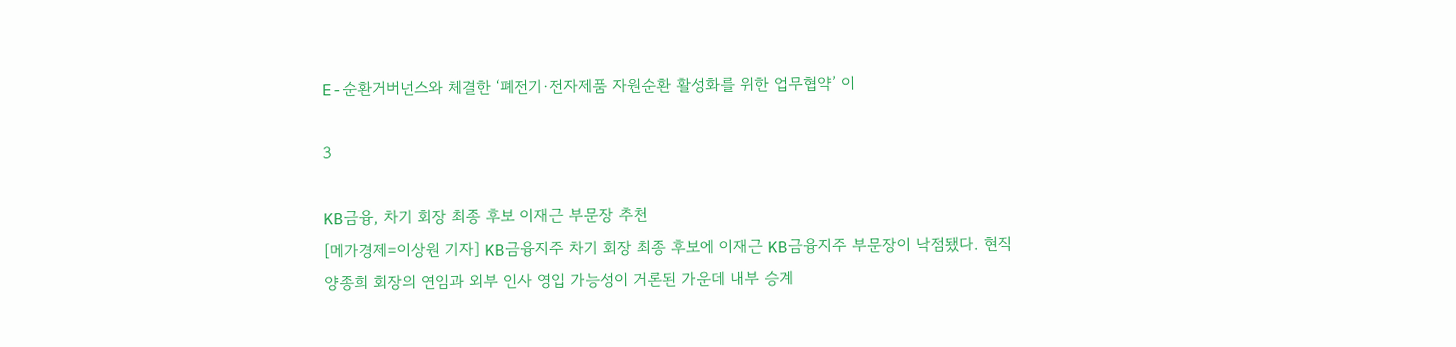E-순환거버넌스와 체결한 ‘폐전기·전자제품 자원순환 활성화를 위한 업무협약’ 이

3

KB금융, 차기 회장 최종 후보 이재근 부문장 추천
[메가경제=이상원 기자] KB금융지주 차기 회장 최종 후보에 이재근 KB금융지주 부문장이 낙점됐다. 현직 양종희 회장의 연임과 외부 인사 영입 가능성이 거론된 가운데 내부 승계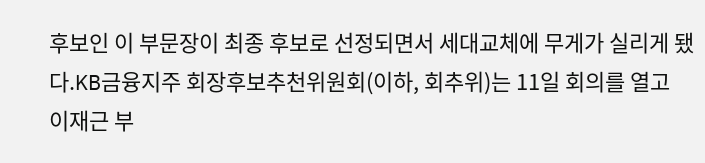후보인 이 부문장이 최종 후보로 선정되면서 세대교체에 무게가 실리게 됐다.KB금융지주 회장후보추천위원회(이하, 회추위)는 11일 회의를 열고 이재근 부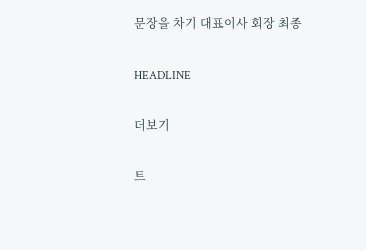문장을 차기 대표이사 회장 최종

HEADLINE

더보기

트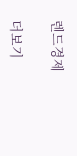렌드경제

더보기